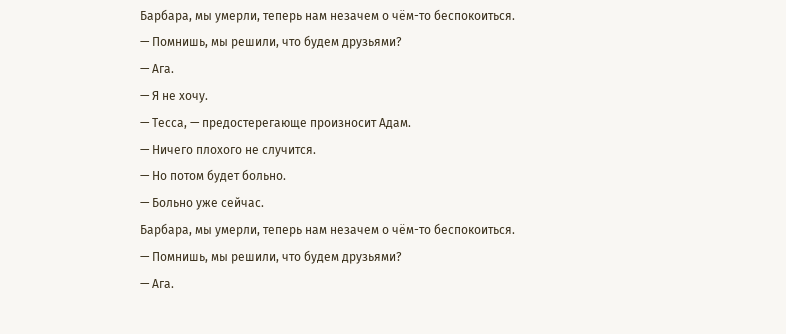Барбара, мы умерли, теперь нам незачем о чём-то беспокоиться.
— Помнишь, мы решили, что будем друзьями?
— Ага.
— Я не хочу.
— Тесса, — предостерегающе произносит Адам.
— Ничего плохого не случится.
— Но потом будет больно.
— Больно уже сейчас.
Барбара, мы умерли, теперь нам незачем о чём-то беспокоиться.
— Помнишь, мы решили, что будем друзьями?
— Ага.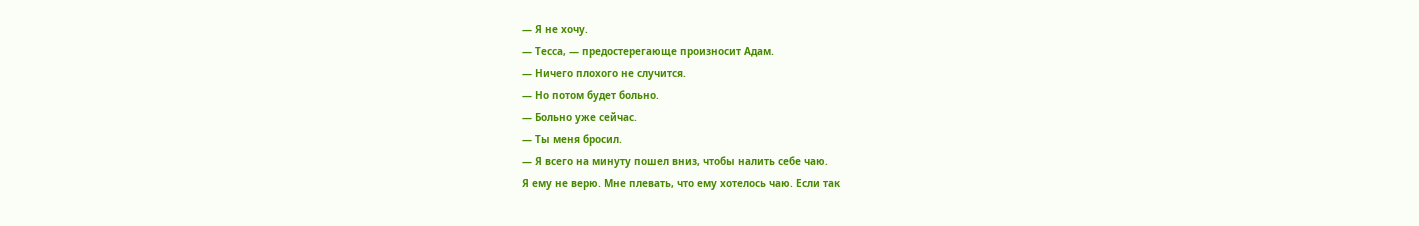— Я не хочу.
— Тесса, — предостерегающе произносит Адам.
— Ничего плохого не случится.
— Но потом будет больно.
— Больно уже сейчас.
— Ты меня бросил.
— Я всего на минуту пошел вниз, чтобы налить себе чаю.
Я ему не верю. Мне плевать, что ему хотелось чаю. Если так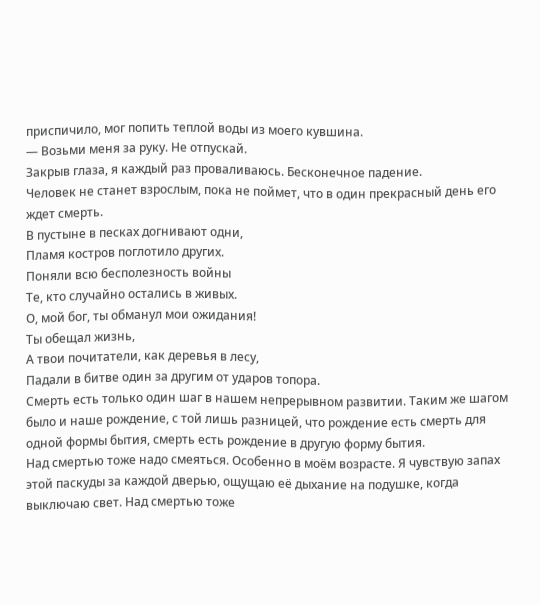приспичило, мог попить теплой воды из моего кувшина.
— Возьми меня за руку. Не отпускай.
Закрыв глаза, я каждый раз проваливаюсь. Бесконечное падение.
Человек не станет взрослым, пока не поймет, что в один прекрасный день его ждет смерть.
В пустыне в песках догнивают одни,
Плaмя костров поглотило других.
Поняли всю бесполезность войны
Те, кто случaйно остaлись в живых.
О, мой бог, ты обманул мои ожидания!
Ты обещал жизнь,
А твои почитатели, как деревья в лесу,
Падали в битве один за другим от ударов топора.
Смерть есть только один шаг в нашем непрерывном развитии. Таким же шагом было и наше рождение, с той лишь разницей, что рождение есть смерть для одной формы бытия, смерть есть рождение в другую форму бытия.
Над смертью тоже надо смеяться. Особенно в моём возрасте. Я чувствую запах этой паскуды за каждой дверью, ощущаю её дыхание на подушке, когда выключаю свет. Над смертью тоже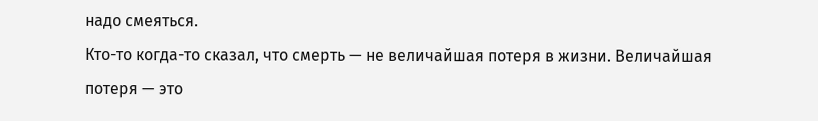надо смеяться.
Кто-то когда-то сказал, что смерть — не величайшая потеря в жизни. Величайшая потеря — это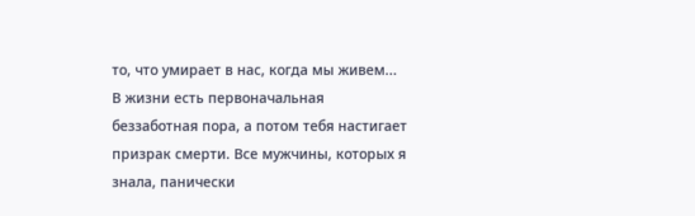то, что умирает в нас, когда мы живем...
В жизни есть первоначальная беззаботная пора, а потом тебя настигает призрак смерти. Все мужчины, которых я знала, панически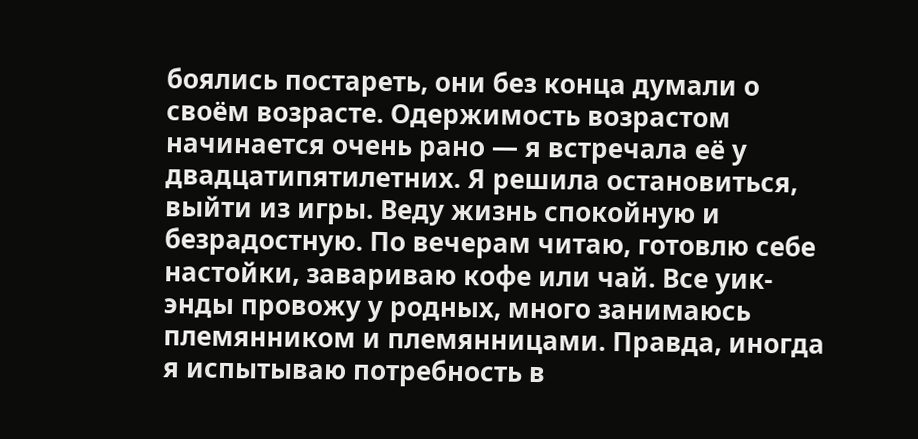боялись постареть, они без конца думали о своём возрасте. Одержимость возрастом начинается очень рано — я встречала её у двадцатипятилетних. Я решила остановиться, выйти из игры. Веду жизнь спокойную и безрадостную. По вечерам читаю, готовлю себе настойки, завариваю кофе или чай. Все уик-энды провожу у родных, много занимаюсь племянником и племянницами. Правда, иногда я испытываю потребность в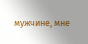мужчине, мне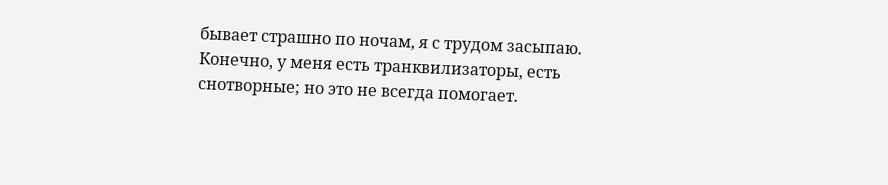бывает страшно по ночам, я с трудом засыпаю. Конечно, у меня есть транквилизаторы, есть снотворные; но это не всегда помогает.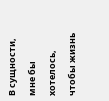В сущности, мне бы хотелось, чтобы жизнь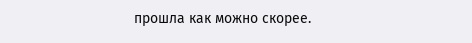прошла как можно скорее.